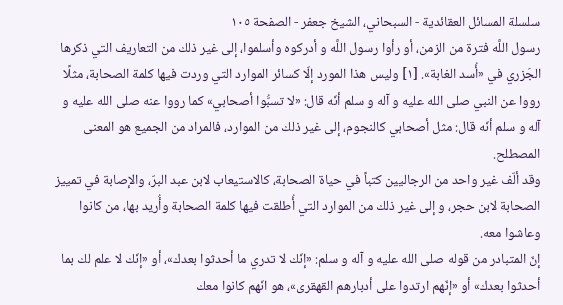سلسلة المسائل العقائدية - السبحاني، الشيخ جعفر - الصفحة ١٠٥
رسول اللَّه فترة من الزمن، أو رأوا رسول اللَّه و أدركوه وأسلموا، إلى غير ذلك من التعاريف التي ذكرها الجَزري في «أُسد الغابة». [١] وليس هذا المورد إلّا كسائر الموارد التي وردت فيها كلمة الصحابة، مثلًا رووا عن النبي صلى الله عليه و آله و سلم أنّه قال: «لا تسبُّوا أصحابي» كما رووا عنه صلى الله عليه و آله و سلم أنّه قال: مثل أصحابي كالنجوم، إلى غير ذلك من الموارد، فالمراد من الجميع هو المعنى المصطلح.
وقد ألّف غير واحد من الرجاليين كتباً في حياة الصحابة، كالاستيعاب لابن عبد البرّ، والإصابة في تمييز الصحابة لابن حجر، و إلى غير ذلك من الموارد التي أُطلقت فيها كلمة الصحابة وأُريد بها، من كانوا وعاشوا معه.
إنّ المتبادر من قوله صلى الله عليه و آله و سلم: «إنّك لا تدري ما أحدثوا بعدك»، أو «إنّك لا علم لك بما أحدثوا بعدك» أو «إنّهم ارتدوا على أدبارهم القهقرى»، هو انّهم كانوا معك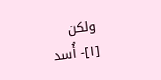ولكن
[١]- أُسد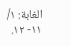الغابة: ١/ ١١- ١٢.